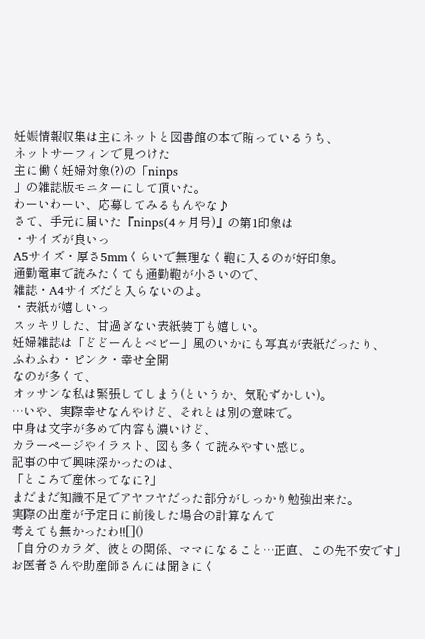妊娠情報収集は主にネットと図書館の本で賄っているうち、
ネットサーフィンで見つけた
主に働く妊婦対象(?)の「ninps
」の雑誌版モニターにして頂いた。
わーいわーい、応募してみるもんやな♪
さて、手元に届いた『ninps(4ヶ月号)』の第1印象は
・サイズが良いっ
A5サイズ・厚さ5mmくらいで無理なく鞄に入るのが好印象。
通勤電車で読みたくても通勤鞄が小さいので、
雑誌・A4サイズだと入らないのよ。
・表紙が嬉しいっ
スッキリした、甘過ぎない表紙装丁も嬉しい。
妊婦雑誌は「どどーんとベビー」風のいかにも写真が表紙だったり、
ふわふわ・ピンク・幸せ全開
なのが多くて、
オッサンな私は緊張してしまう(というか、気恥ずかしい)。
…いや、実際幸せなんやけど、それとは別の意味で。
中身は文字が多めで内容も濃いけど、
カラーページやイラスト、図も多くて読みやすい感じ。
記事の中で興味深かったのは、
「ところで産休ってなに?」
まだまだ知識不足でアヤフヤだった部分がしっかり勉強出来た。
実際の出産が予定日に前後した場合の計算なんて
考えても無かったわ!![]()
「自分のカラダ、彼との関係、ママになること…正直、この先不安です」
お医者さんや助産師さんには聞きにく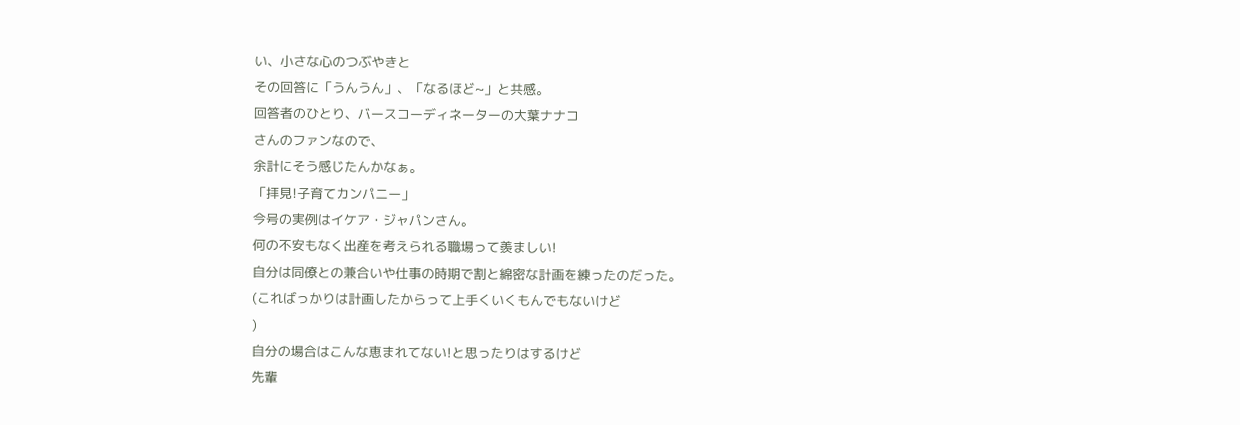い、小さな心のつぶやきと
その回答に「うんうん」、「なるほど~」と共感。
回答者のひとり、バースコーディネーターの大葉ナナコ
さんのファンなので、
余計にそう感じたんかなぁ。
「拝見!子育てカンパニー」
今号の実例はイケア・ジャパンさん。
何の不安もなく出産を考えられる職場って羨ましい!
自分は同僚との兼合いや仕事の時期で割と綿密な計画を練ったのだった。
(こればっかりは計画したからって上手くいくもんでもないけど
)
自分の場合はこんな恵まれてない!と思ったりはするけど
先輩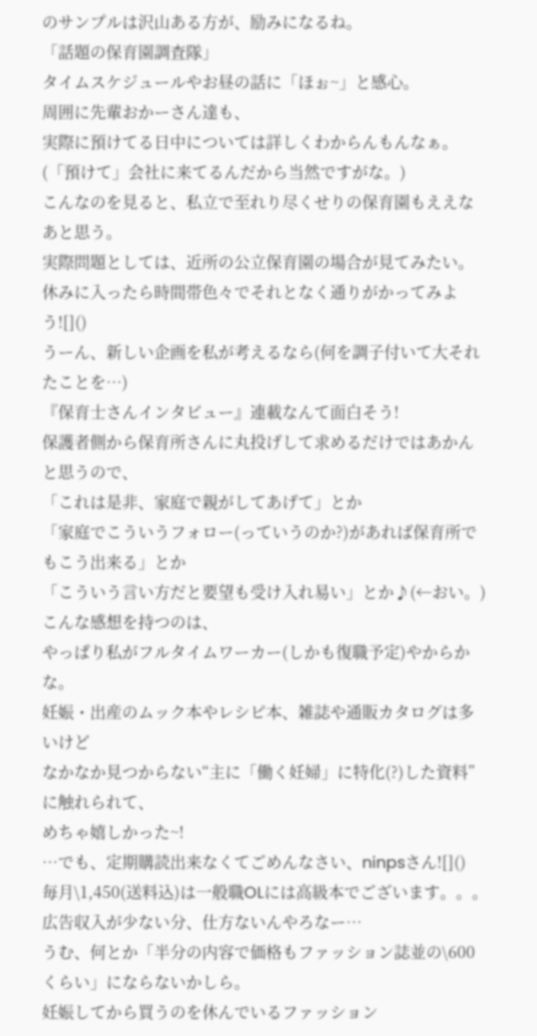のサンプルは沢山ある方が、励みになるね。
「話題の保育園調査隊」
タイムスケジュールやお昼の話に「ほぉ~」と感心。
周囲に先輩おかーさん達も、
実際に預けてる日中については詳しくわからんもんなぁ。
(「預けて」会社に来てるんだから当然ですがな。)
こんなのを見ると、私立で至れり尽くせりの保育園もええなあと思う。
実際問題としては、近所の公立保育園の場合が見てみたい。
休みに入ったら時間帯色々でそれとなく通りがかってみよう![]()
うーん、新しい企画を私が考えるなら(何を調子付いて大それたことを…)
『保育士さんインタビュー』連載なんて面白そう!
保護者側から保育所さんに丸投げして求めるだけではあかんと思うので、
「これは是非、家庭で親がしてあげて」とか
「家庭でこういうフォロー(っていうのか?)があれば保育所でもこう出来る」とか
「こういう言い方だと要望も受け入れ易い」とか♪(←おい。)
こんな感想を持つのは、
やっぱり私がフルタイムワーカー(しかも復職予定)やからかな。
妊娠・出産のムック本やレシピ本、雑誌や通販カタログは多いけど
なかなか見つからない“主に「働く妊婦」に特化(?)した資料”に触れられて、
めちゃ嬉しかった~!
…でも、定期購読出来なくてごめんなさい、ninpsさん![]()
毎月\1,450(送料込)は一般職OLには高級本でございます。。。
広告収入が少ない分、仕方ないんやろなー…
うむ、何とか「半分の内容で価格もファッション誌並の\600くらい」にならないかしら。
妊娠してから買うのを休んでいるファッション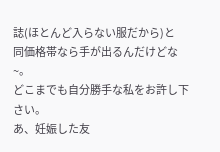誌(ほとんど入らない服だから)と
同価格帯なら手が出るんだけどな~。
どこまでも自分勝手な私をお許し下さい。
あ、妊娠した友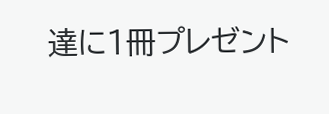達に1冊プレゼント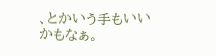、とかいう手もいいかもなぁ。